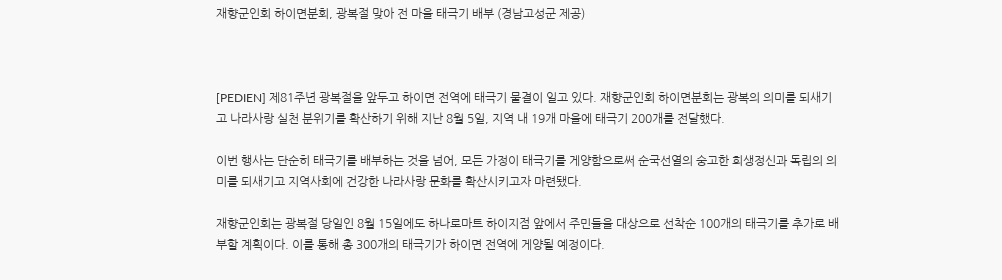재향군인회 하이면분회, 광복절 맞아 전 마을 태극기 배부 (경남고성군 제공)



[PEDIEN] 제81주년 광복절을 앞두고 하이면 전역에 태극기 물결이 일고 있다. 재향군인회 하이면분회는 광복의 의미를 되새기고 나라사랑 실천 분위기를 확산하기 위해 지난 8월 5일, 지역 내 19개 마을에 태극기 200개를 전달했다.

이번 행사는 단순히 태극기를 배부하는 것을 넘어, 모든 가정이 태극기를 게양함으로써 순국선열의 숭고한 희생정신과 독립의 의미를 되새기고 지역사회에 건강한 나라사랑 문화를 확산시키고자 마련됐다.

재향군인회는 광복절 당일인 8월 15일에도 하나로마트 하이지점 앞에서 주민들을 대상으로 선착순 100개의 태극기를 추가로 배부할 계획이다. 이를 통해 총 300개의 태극기가 하이면 전역에 게양될 예정이다.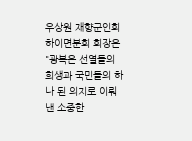우상원 재향군인회 하이면분회 회장은 "광복은 선열들의 희생과 국민들의 하나 된 의지로 이뤄낸 소중한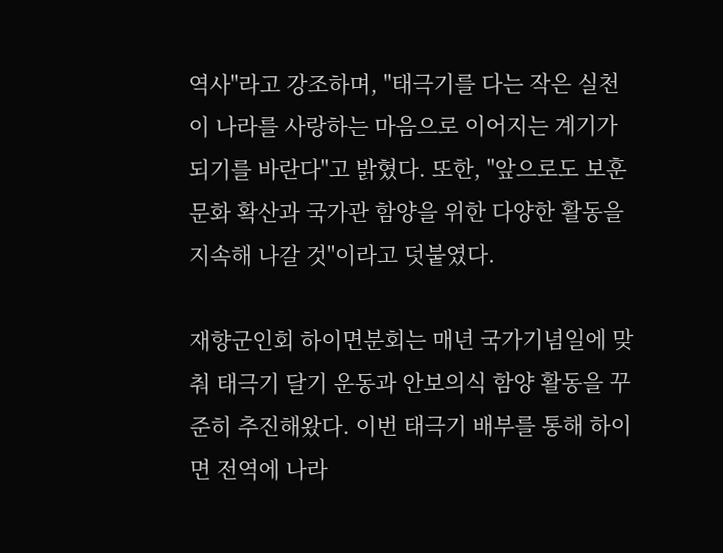역사"라고 강조하며, "태극기를 다는 작은 실천이 나라를 사랑하는 마음으로 이어지는 계기가 되기를 바란다"고 밝혔다. 또한, "앞으로도 보훈문화 확산과 국가관 함양을 위한 다양한 활동을 지속해 나갈 것"이라고 덧붙였다.

재향군인회 하이면분회는 매년 국가기념일에 맞춰 태극기 달기 운동과 안보의식 함양 활동을 꾸준히 추진해왔다. 이번 태극기 배부를 통해 하이면 전역에 나라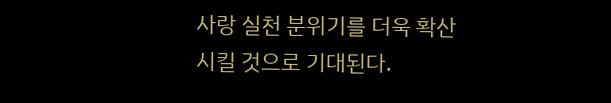사랑 실천 분위기를 더욱 확산시킬 것으로 기대된다.